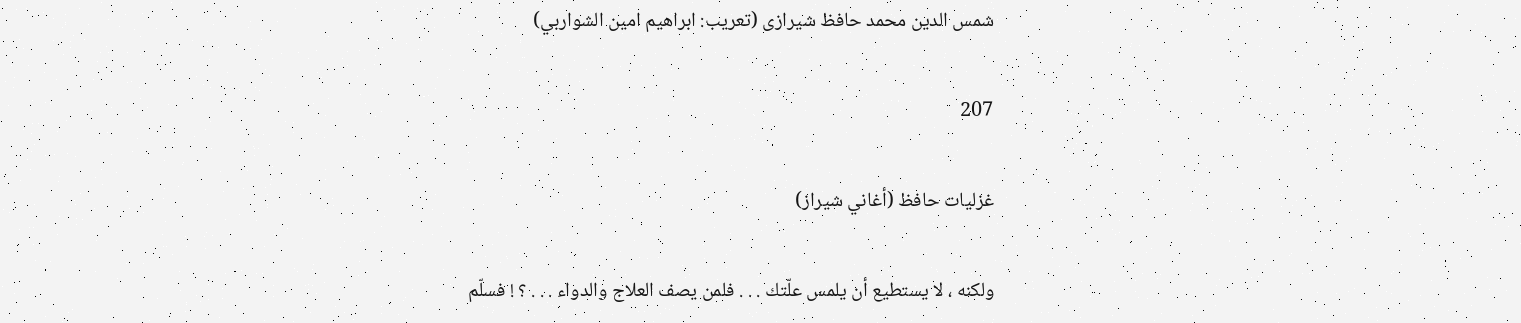شمس الدين محمد حافظ شيرازى (تعريب: ابراهيم امين الشواربي)

207

غزليات حافظ (أغاني شيراز)

ولكنه ، لا يستطيع أن يلمس علّتك . . . فلمن يصف العلاج والدواء . . . ؟ ! فسلّم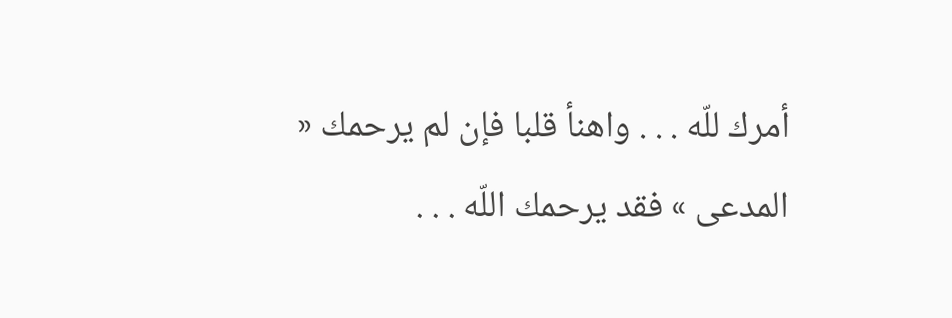أمرك للّه . . . واهنأ قلبا فإن لم يرحمك « المدعى » فقد يرحمك اللّه . . .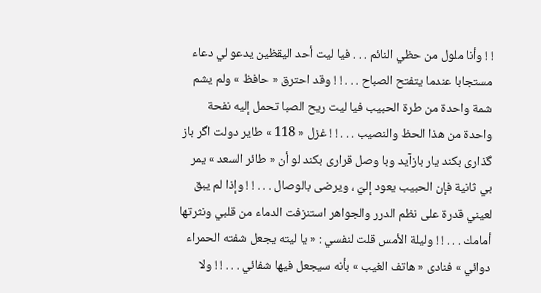! ! وأنا ملول من حظي النائم . . . فيا ليت أحد اليقظين يدعو لي دعاء مستجابا عندما يتفتح الصباح . . . ! ! وقد احترق « حافظ » ولم يشم شمة واحدة من طرة الحبيب فيا ليت ريح الصبا تحمل إليه نفحة واحدة من هذا الحظ والنصيب . . . ! ! غزل « 118 » طاير دولت اگر باز گذارى بكند يار بازآيد وبا وصل قرارى بكند لو أن « طائر السعد » يمر بي ثانية فإن الحبيب يعود إليّ ، ويرضى بالوصال . . . ! ! وإذا لم يبق لعيني قدرة على نظم الدرر والجواهر استنزفت الدماء من قلبي ونثرتها أمامك . . . ! ! وليلة الأمس قلت لنفسي : « يا ليته يجعل شفته الحمراء دوائي » فنادى « هاتف الغيب » بأنه سيجعل فيها شفائي . . . ! ! ولا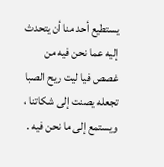يستطيع أحد منا أن يتحدث إليه عما نحن فيه من غصص فيا ليت ريح الصبا تجعله يصنت إلى شكاتنا ، ويستمع إلى ما نحن فيه .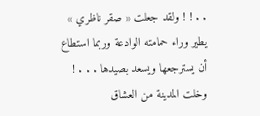. . ! ! ولقد جعلت « صقر ناظري » يطير وراء حمامته الوادعة وربما استطاع أن يسترجعها ويسعد بصيدها . . . ! وخلت المدينة من العشاق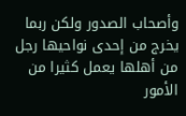وأصحاب الصدور ولكن ربما يخرج من إحدى نواحيها رجل من أهلها يعمل كثيرا من الأمور